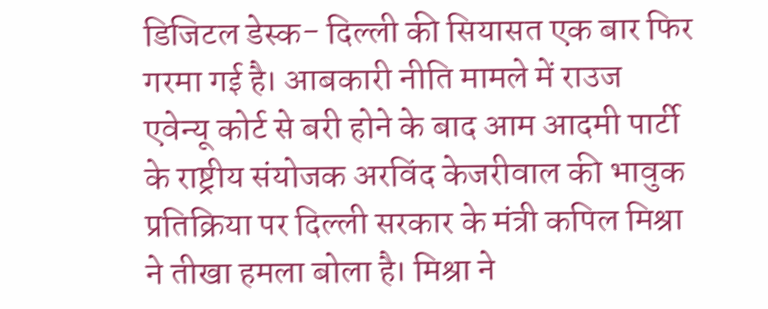डिजिटल डेस्क- दिल्ली की सियासत एक बार फिर गरमा गई है। आबकारी नीति मामले में राउज एवेन्यू कोर्ट से बरी होने के बाद आम आदमी पार्टी के राष्ट्रीय संयोजक अरविंद केजरीवाल की भावुक प्रतिक्रिया पर दिल्ली सरकार के मंत्री कपिल मिश्रा ने तीखा हमला बोला है। मिश्रा ने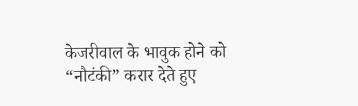केजरीवाल के भावुक होने को “नौटंकी” करार देते हुए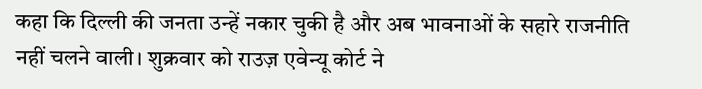कहा कि दिल्ली की जनता उन्हें नकार चुकी है और अब भावनाओं के सहारे राजनीति नहीं चलने वाली। शुक्रवार को राउज़ एवेन्यू कोर्ट ने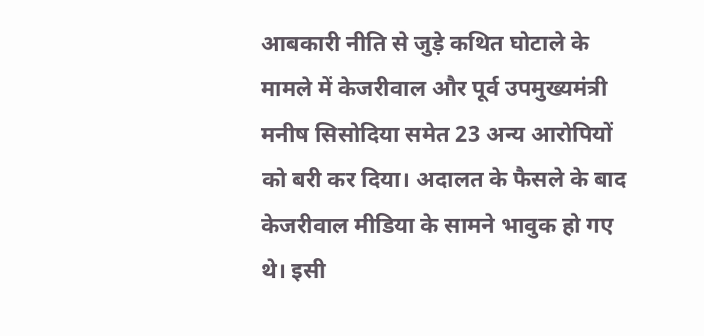आबकारी नीति से जुड़े कथित घोटाले के मामले में केजरीवाल और पूर्व उपमुख्यमंत्री मनीष सिसोदिया समेत 23 अन्य आरोपियों को बरी कर दिया। अदालत के फैसले के बाद केजरीवाल मीडिया के सामने भावुक हो गए थे। इसी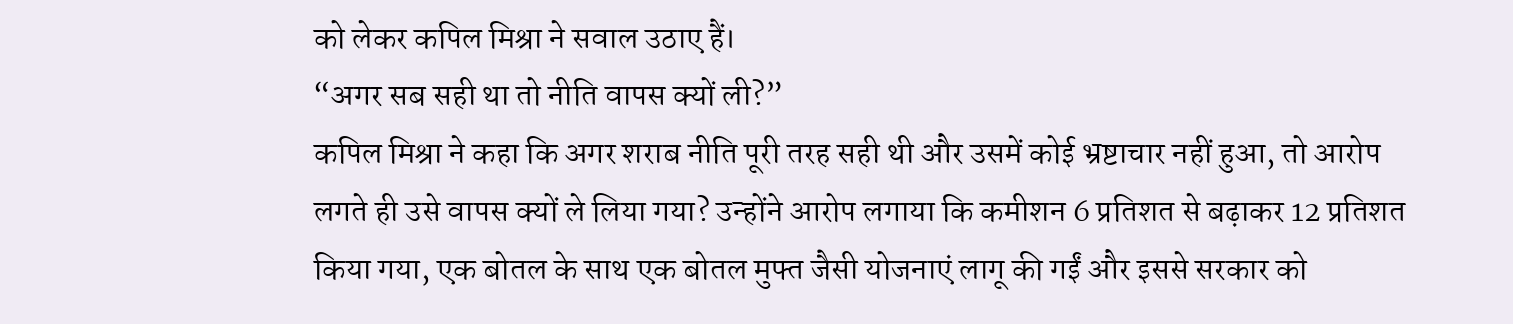को लेकर कपिल मिश्रा ने सवाल उठाए हैं।
“अगर सब सही था तो नीति वापस क्यों ली?”
कपिल मिश्रा ने कहा कि अगर शराब नीति पूरी तरह सही थी और उसमें कोई भ्रष्टाचार नहीं हुआ, तो आरोप लगते ही उसे वापस क्यों ले लिया गया? उन्होंने आरोप लगाया कि कमीशन 6 प्रतिशत से बढ़ाकर 12 प्रतिशत किया गया, एक बोतल के साथ एक बोतल मुफ्त जैसी योजनाएं लागू की गईं और इससे सरकार को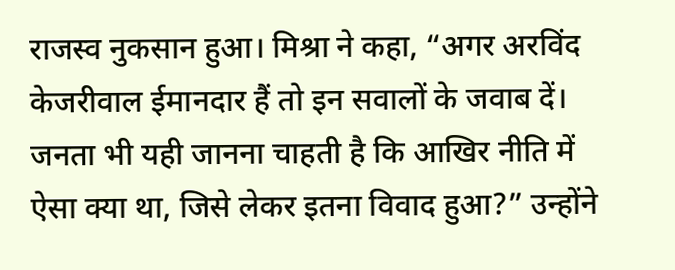राजस्व नुकसान हुआ। मिश्रा ने कहा, “अगर अरविंद केजरीवाल ईमानदार हैं तो इन सवालों के जवाब दें। जनता भी यही जानना चाहती है कि आखिर नीति में ऐसा क्या था, जिसे लेकर इतना विवाद हुआ?” उन्होंने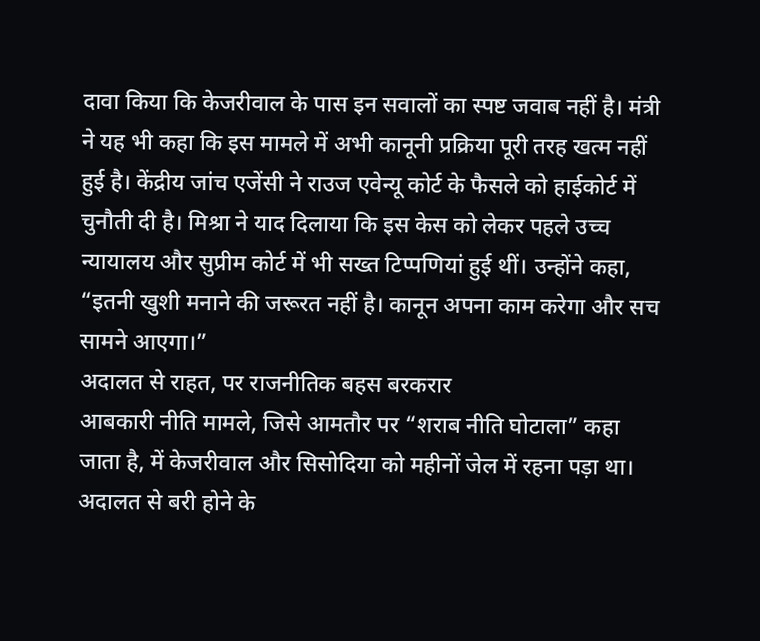दावा किया कि केजरीवाल के पास इन सवालों का स्पष्ट जवाब नहीं है। मंत्री ने यह भी कहा कि इस मामले में अभी कानूनी प्रक्रिया पूरी तरह खत्म नहीं हुई है। केंद्रीय जांच एजेंसी ने राउज एवेन्यू कोर्ट के फैसले को हाईकोर्ट में चुनौती दी है। मिश्रा ने याद दिलाया कि इस केस को लेकर पहले उच्च न्यायालय और सुप्रीम कोर्ट में भी सख्त टिप्पणियां हुई थीं। उन्होंने कहा, “इतनी खुशी मनाने की जरूरत नहीं है। कानून अपना काम करेगा और सच सामने आएगा।”
अदालत से राहत, पर राजनीतिक बहस बरकरार
आबकारी नीति मामले, जिसे आमतौर पर “शराब नीति घोटाला” कहा जाता है, में केजरीवाल और सिसोदिया को महीनों जेल में रहना पड़ा था। अदालत से बरी होने के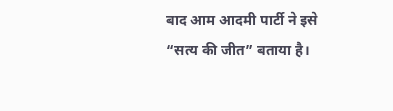बाद आम आदमी पार्टी ने इसे “सत्य की जीत” बताया है।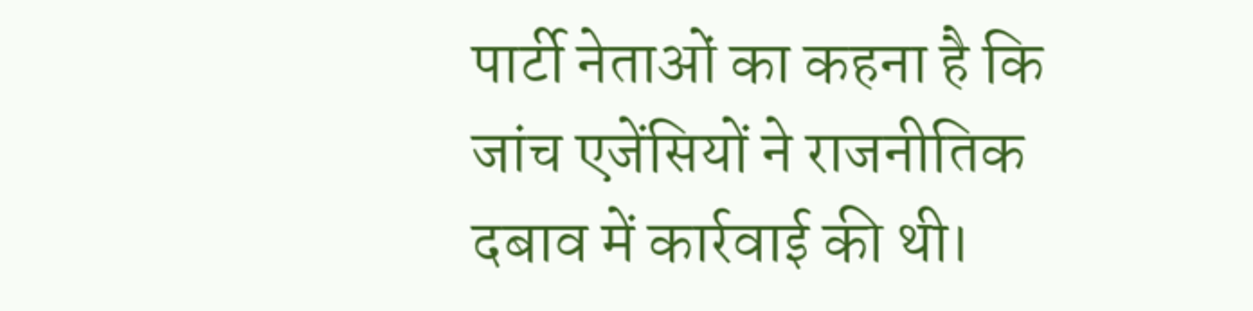पार्टी नेताओं का कहना है कि जांच एजेंसियों ने राजनीतिक दबाव में कार्रवाई की थी।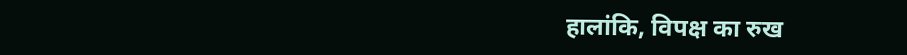हालांकि, विपक्ष का रुख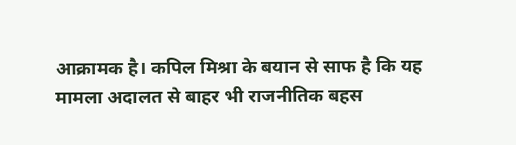आक्रामक है। कपिल मिश्रा के बयान से साफ है कि यह मामला अदालत से बाहर भी राजनीतिक बहस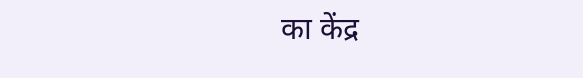का केंद्र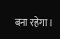बना रहेगा।